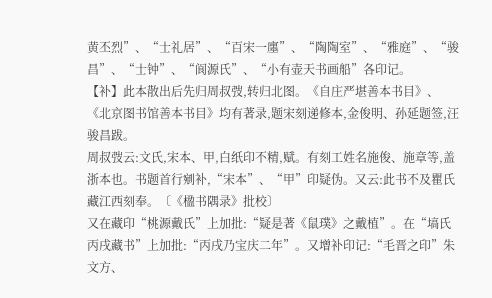黄丕烈”、“士礼居”、“百宋一廛”、“陶陶室”、“雅庭”、“骏昌”、“士钟”、“阆源氏”、“小有壶天书画船”各印记。
【补】此本散出后先归周叔弢,转归北图。《自庄严堪善本书目》、《北京图书馆善本书目》均有著录,题宋刻递修本,金俊明、孙延题签,汪骏昌跋。
周叔弢云:文氏,宋本、甲,白纸印不精,赋。有刻工姓名施俊、施章等,盖浙本也。书题首行剜补,“宋本”、“甲”印疑伪。又云:此书不及瞿氏藏江西刻奉。〔《楹书隅录》批校〕
又在藏印“桃源戴氏”上加批:“疑是著《鼠璞》之戴植”。在“塙氏丙戌藏书”上加批:“丙戌乃宝庆二年”。又增补印记:“毛晋之印”朱文方、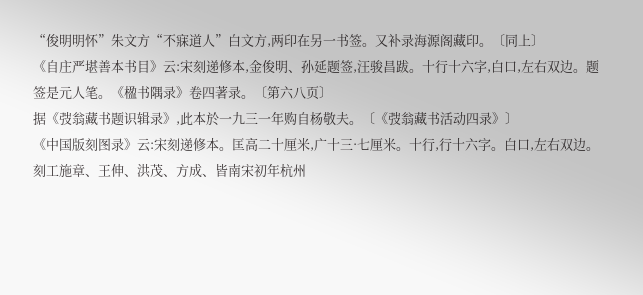“俊明明怀”朱文方“不寐道人”白文方,两印在另一书签。又补录海源阁藏印。〔同上〕
《自庄严堪善本书目》云:宋刻递修本,金俊明、孙延题签,汪骏昌跋。十行十六字,白口,左右双边。题签是元人笔。《楹书隅录》卷四著录。〔第六八页〕
据《弢翁藏书题识辑录》,此本於一九三一年购自杨敬夫。〔《弢翁藏书活动四录》〕
《中国版刻图录》云:宋刻递修本。匡高二十厘米,广十三·七厘米。十行,行十六字。白口,左右双边。刻工施章、王伸、洪茂、方成、皆南宋初年杭州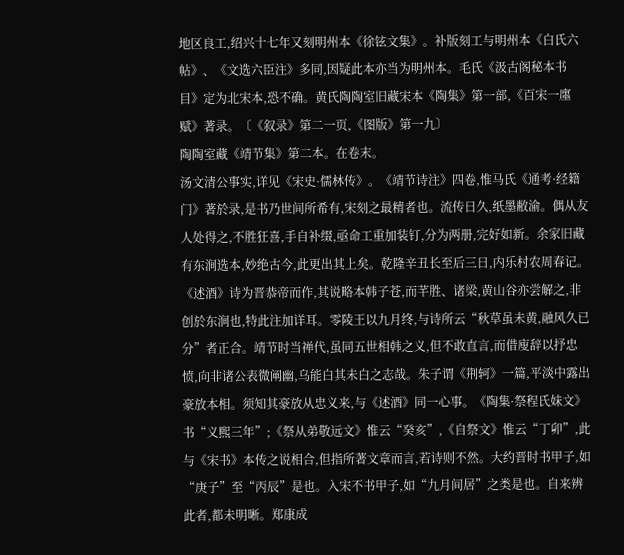地区良工,绍兴十七年又刻明州本《徐铉文集》。补版刻工与明州本《白氏六帖》、《文选六臣注》多同,因疑此本亦当为明州本。毛氏《汲古阁秘本书目》定为北宋本,恐不确。黄氏陶陶室旧藏宋本《陶集》第一部,《百宋一廛赋》著录。〔《叙录》第二一页,《图版》第一九〕
陶陶室藏《靖节集》第二本。在卷末。
汤文清公事实,详见《宋史·儒林传》。《靖节诗注》四卷,惟马氏《通考·经籍门》著於录,是书乃世间所希有,宋刻之最精者也。流传日久,纸墨敝渝。偶从友人处得之,不胜狂喜,手自补缀,亟命工重加装钉,分为两册,完好如新。余家旧藏有东涧选本,妙绝古今,此更出其上矣。乾隆辛丑长至后三日,内乐村农周春记。
《述酒》诗为晋恭帝而作,其说略本韩子苍,而芊胜、诸梁,黄山谷亦尝解之,非创於东涧也,特此注加详耳。零陵王以九月终,与诗所云“秋草虽未黄,融风久已分”者正合。靖节时当禅代,虽同五世相韩之义,但不敢直言,而借廋辞以抒忠愤,向非诸公表微阐幽,乌能白其未白之志哉。朱子谓《荆轲》一篇,平淡中露出豪放本相。须知其豪放从忠义来,与《述酒》同一心事。《陶集·祭程氏妹文》书“义熙三年”;《祭从弟敬远文》惟云“癸亥”,《自祭文》惟云“丁卯”,此与《宋书》本传之说相合,但指所著文章而言,若诗则不然。大约晋时书甲子,如“庚子”至“丙辰”是也。入宋不书甲子,如“九月间居”之类是也。自来辨此者,都未明晰。郑康成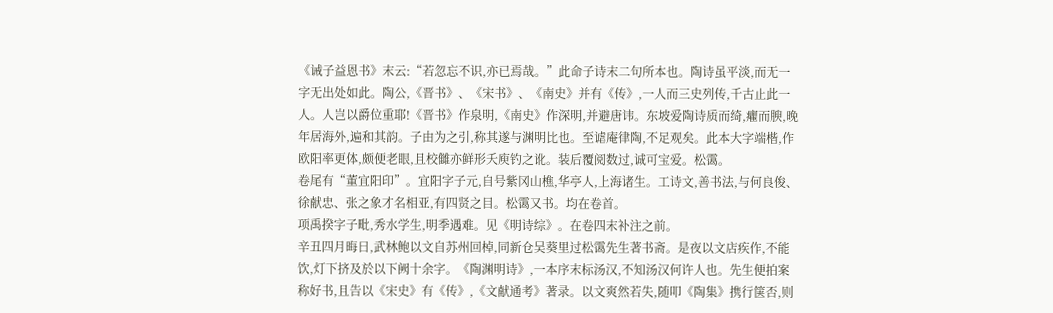《诫子益恩书》末云:“若忽忘不识,亦已焉哉。”此命子诗末二句所本也。陶诗虽平淡,而无一字无出处如此。陶公,《晋书》、《宋书》、《南史》并有《传》,一人而三史列传,千古止此一人。人岂以爵位重耶!《晋书》作泉明,《南史》作深明,并避唐讳。东坡爱陶诗质而绮,癯而腴,晚年居海外,遍和其韵。子由为之引,称其遂与渊明比也。至谑庵律陶,不足观矣。此本大字端楷,作欧阳率更体,颇便老眼,且校雠亦鲜形夭庾钓之讹。装后覆阅数过,诚可宝爱。松霭。
卷尾有“董宜阳印”。宜阳字子元,自号紫冈山樵,华亭人,上海诸生。工诗文,善书法,与何良俊、徐献忠、张之象才名相亚,有四贤之目。松霭又书。均在卷首。
项禹揆字子毗,秀水学生,明季遇难。见《明诗综》。在卷四末补注之前。
辛丑四月晦日,武林鲍以文自苏州回棹,同新仓吴葵里过松霭先生著书斋。是夜以文店疾作,不能饮,灯下挤及於以下阙十余字。《陶渊明诗》,一本序末标汤汉,不知汤汉何许人也。先生便拍案称好书,且告以《宋史》有《传》,《文献通考》著录。以文爽然若失,随叩《陶集》携行箧否,则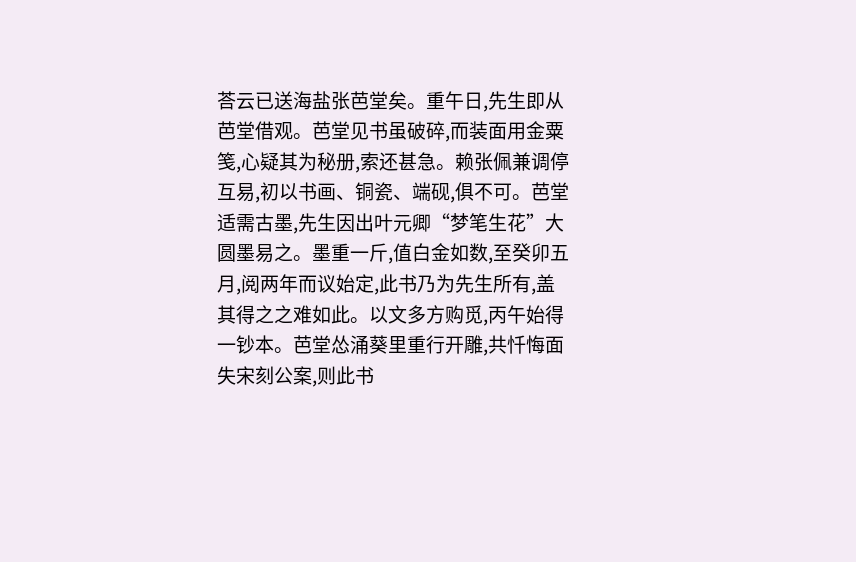荅云已送海盐张芭堂矣。重午日,先生即从芭堂借观。芭堂见书虽破碎,而装面用金粟笺,心疑其为秘册,索还甚急。赖张佩兼调停互易,初以书画、铜瓷、端砚,俱不可。芭堂适需古墨,先生因出叶元卿“梦笔生花”大圆墨易之。墨重一斤,值白金如数,至癸卯五月,阅两年而议始定,此书乃为先生所有,盖其得之之难如此。以文多方购觅,丙午始得一钞本。芭堂怂涌葵里重行开雕,共忏悔面失宋刻公案,则此书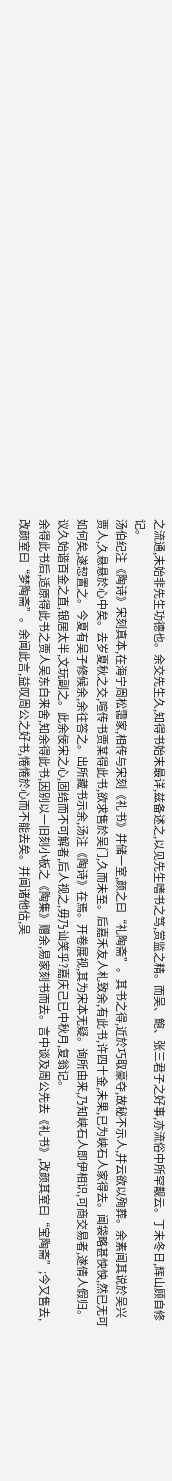之流通,未始非先生功德也。余交先生久,知得书始末最详,兹备述之,以见先生嗜书之笃,赏监之精。而吴、鲍、张三君子之好事,亦流俗中所罕觏云。丁未冬日,辉山顾自修记。
汤伯纪注《陶诗》宋刻真本,在海宁周松霭家,相传与宋刻《礼书》并储一室,颜之曰“礼陶斋”。其书之得,近於巧取豪夺,故秘不示人,并云欲以殉葬。余素闻其说於吴兴贾人,久悬悬於心中矣。去岁夏秋之交,喧传书贾某得此书,欲求售於吴门,久而未至。后嘉禾友人札致余,有此书,许四十金,未果,已为峡石人家得去。闻袋略甚怏怏,然已无可如何矣,遂恝置之。今夏有吴子修候余,余往答之。出所藏书示余,汤注《陶诗》在焉。开卷展视,其为宋本无疑。询所由来,乃知峡石人即伊相识,可商交易者,遂倩人假归。议久始谐百金之直,银居太半,文玩副之。此余佞宋之心,固结而不可解者,后人视之,毋乃讪笑乎?嘉庆己已中秋月,复翁记。
余得此书后,适原得此书之贾人吴东白来舍,知余得此书,因别以一旧刻小板之《陶集》赠余,易家刻书而去。言中谈及周公先去《礼书》,改颜其室曰“宝陶斋”;今又售去,改颜室曰“梦陶斋”。余闻此言,益叹周公之好书,惓惓於心而不能去矣。并闻诸他估,吴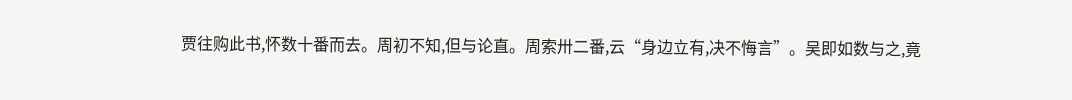贾往购此书,怀数十番而去。周初不知,但与论直。周索卅二番,云“身边立有,决不悔言”。吴即如数与之,竟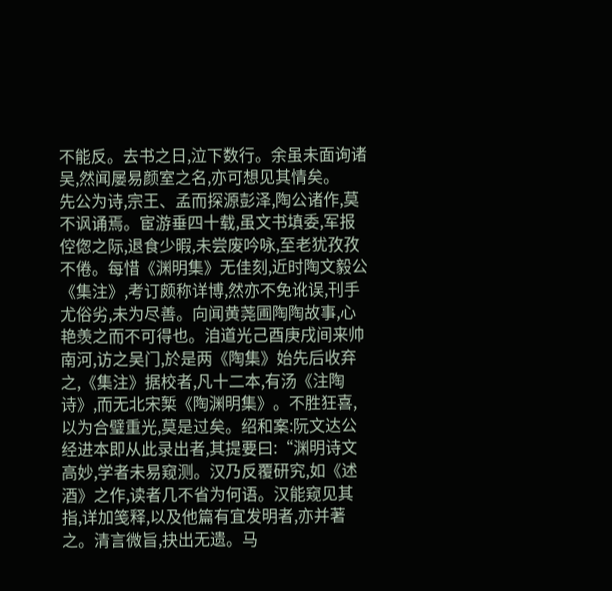不能反。去书之日,泣下数行。余虽未面询诸吴,然闻屡易颜室之名,亦可想见其情矣。
先公为诗,宗王、孟而探源彭泽,陶公诸作,莫不讽诵焉。宦游垂四十载,虽文书填委,军报倥偬之际,退食少暇,未尝废吟咏,至老犹孜孜不倦。每惜《渊明集》无佳刻,近时陶文毅公《集注》,考订颇称详博,然亦不免讹误,刊手尤俗劣,未为尽善。向闻黄荛圃陶陶故事,心艳羡之而不可得也。洎道光己酉庚戌间来帅南河,访之吴门,於是两《陶集》始先后收弃之,《集注》据校者,凡十二本,有汤《注陶诗》,而无北宋椠《陶渊明集》。不胜狂喜,以为合璧重光,莫是过矣。绍和案:阮文达公经进本即从此录出者,其提要曰:“渊明诗文高妙,学者未易窥测。汉乃反覆研究,如《述酒》之作,读者几不省为何语。汉能窥见其指,详加笺释,以及他篇有宜发明者,亦并著之。清言微旨,抉出无遗。马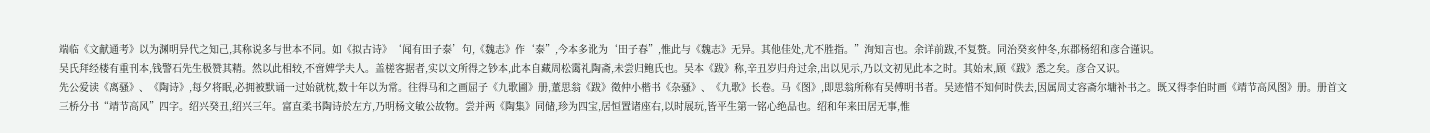端临《文献通考》以为渊明异代之知己,其称说多与世本不同。如《拟古诗》‘闻有田子泰’句,《魏志》作‘泰”,今本多讹为‘田子春”,惟此与《魏志》无异。其他佳处,尤不胜指。”洵知言也。余详前跋,不复赘。同治癸亥仲冬,东郡杨绍和彦合谨识。
吴氏拜经楼有重刊本,钱警石先生极赞其精。然以此相较,不啻婢学夫人。盖槎客据者,实以文所得之钞本,此本自藏周松霭礼陶斋,未尝归鲍氏也。吴本《跋》称,辛丑岁归舟过余,出以见示,乃以文初见此本之时。其始末,顾《跋》悉之矣。彦合又识。
先公爱读《离骚》、《陶诗》,每夕将眠,必拥被默诵一过始就枕,数十年以为常。往得马和之画屈子《九歌圃》册,董思翁《跋》徵仲小楷书《杂骚》、《九歌》长卷。马《图》,即思翁所称有吴傅明书者。吴迹惜不知何时佚去,因属周丈容斋尔墉补书之。既又得李伯时画《靖节高风图》册。册首文三桥分书“靖节高风”四字。绍兴癸丑,绍兴三年。富直柔书陶诗於左方,乃明杨文敏公故物。尝并两《陶集》同储,珍为四宝,居恒置诸座右,以时展玩,皆平生第一铭心绝品也。绍和年来田居无事,惟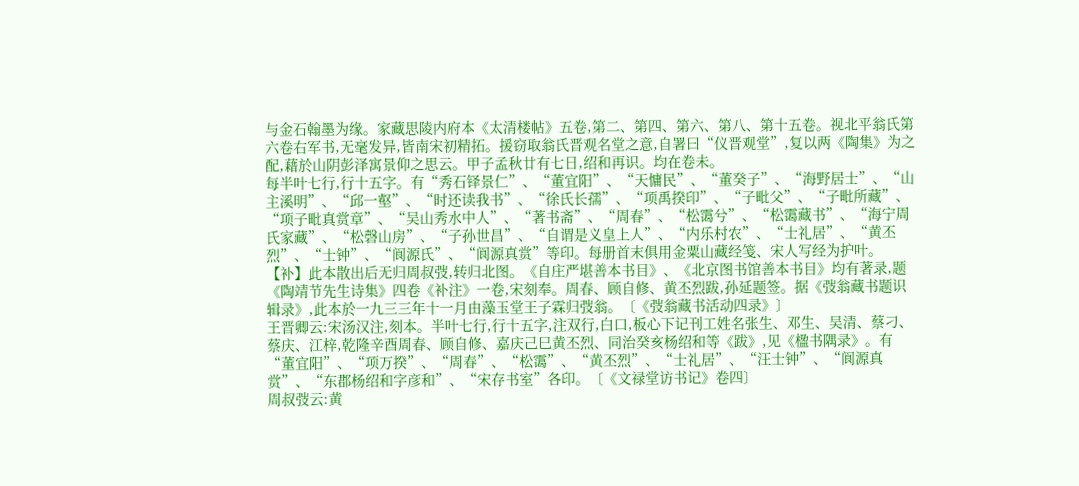与金石翰墨为缘。家藏思陵内府本《太清楼帖》五卷,第二、第四、第六、第八、第十五卷。视北平翁氏第六卷右军书,无毫发异,皆南宋初精拓。援窃取翁氏晋观名堂之意,自署曰“仪晋观堂”,复以两《陶集》为之配,藉於山阴彭泽寓景仰之思云。甲子孟秋廿有七日,绍和再识。均在卷未。
每半叶七行,行十五字。有“秀石铎景仁”、“董宜阳”、“天慵民”、“董癸子”、“海野居士”、“山主溪明”、“邱一壑”、“时还读我书”、“徐氏长孺”、“项禹揆印”、“子毗父”、“子毗所藏”、“项子毗真赏章”、“吴山秀水中人”、“著书斋”、“周春”、“松霭兮”、“松霭藏书”、“海宁周氏家藏”、“松磬山房”、“子孙世昌”、“自谓是义皇上人”、“内乐村农”、“士礼居”、“黄丕烈”、“士钟”、“阆源氏”、“阆源真赏”等印。每册首末俱用金粟山藏经笺、宋人写经为护叶。
【补】此本散出后无归周叔弢,转归北图。《自庄严堪善本书目》、《北京图书馆善本书目》均有著录,题《陶靖节先生诗集》四卷《补注》一卷,宋刻奉。周春、顾自修、黄丕烈跋,孙延题签。据《弢翁藏书题识辑录》,此本於一九三三年十一月由藻玉堂王子霖归弢翁。〔《弢翁藏书活动四录》〕
王晋卿云:宋汤汉注,刻本。半叶七行,行十五字,注双行,白口,板心下记刊工姓名张生、邓生、吴清、蔡刁、蔡庆、江梓,乾隆辛酉周春、顾自修、嘉庆己巳黄丕烈、同治癸亥杨绍和等《跋》,见《楹书隅录》。有“董宜阳”、“项万揆”、“周春”、“松霭”、“黄丕烈”、“士礼居”、“汪士钟”、“阆源真赏”、“东郡杨绍和字彦和”、“宋存书室”各印。〔《文禄堂访书记》卷四〕
周叔弢云:黄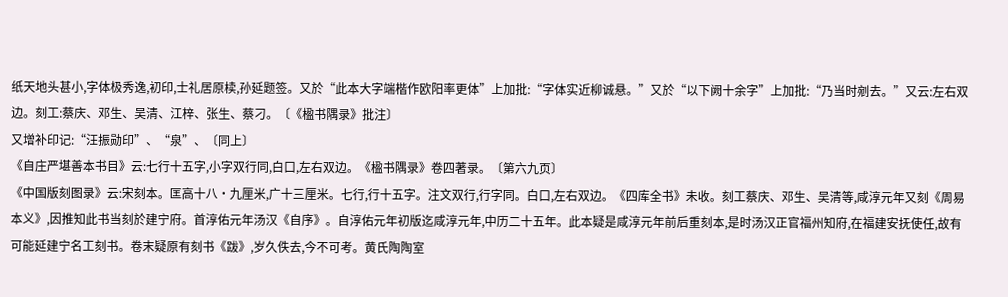纸天地头甚小,字体极秀逸,初印,士礼居原椟,孙延题签。又於“此本大字端楷作欧阳率更体”上加批:“字体实近柳诚悬。”又於“以下阙十余字”上加批:“乃当时剜去。”又云:左右双边。刻工:蔡庆、邓生、吴清、江梓、张生、蔡刁。〔《楹书隅录》批注〕
又增补印记:“汪振勋印”、“泉”、〔同上〕
《自庄严堪善本书目》云:七行十五字,小字双行同,白口,左右双边。《楹书隅录》卷四著录。〔第六九页〕
《中国版刻图录》云:宋刻本。匡高十八·九厘米,广十三厘米。七行,行十五字。注文双行,行字同。白口,左右双边。《四库全书》未收。刻工蔡庆、邓生、吴清等,咸淳元年又刻《周易本义》,因推知此书当刻於建宁府。首淳佑元年汤汉《自序》。自淳佑元年初版迄咸淳元年,中历二十五年。此本疑是咸淳元年前后重刻本,是时汤汉正官福州知府,在福建安抚使任,故有可能延建宁名工刻书。卷末疑原有刻书《跋》,岁久佚去,今不可考。黄氏陶陶室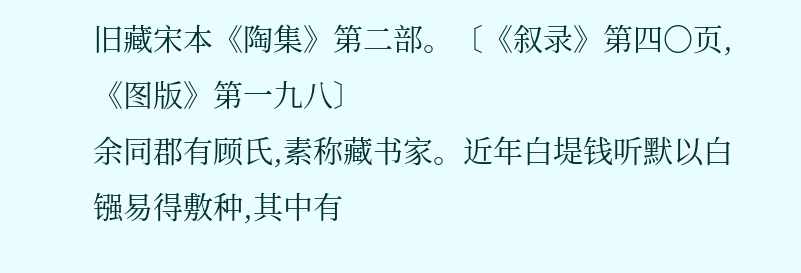旧藏宋本《陶集》第二部。〔《叙录》第四〇页,《图版》第一九八〕
余同郡有顾氏,素称藏书家。近年白堤钱听默以白镪易得敷种,其中有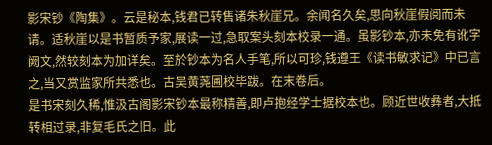影宋钞《陶集》。云是秘本,钱君已转售诸朱秋崖兄。余闻名久矣,思向秋崖假阅而未请。适秋崖以是书暂质予家,展读一过,急取案头刻本校录一通。虽影钞本,亦未免有讹字阙文,然较刻本为加详矣。至於钞本为名人手笔,所以可珍,钱遵王《读书敏求记》中已言之,当又赏监家所共悉也。古吴黄荛圃校毕跋。在末卷后。
是书宋刻久稀,惟汲古阁影宋钞本最称精善,即卢抱经学士据校本也。顾近世收彝者,大抵转相过录,非复毛氏之旧。此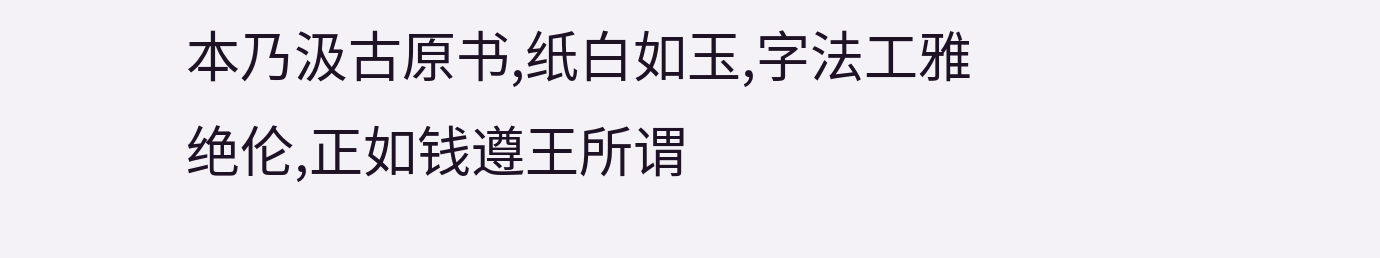本乃汲古原书,纸白如玉,字法工雅绝伦,正如钱遵王所谓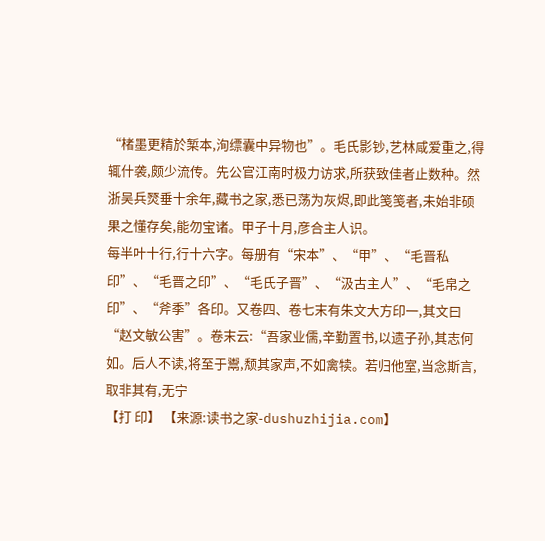“楮墨更精於椠本,洵缥囊中异物也”。毛氏影钞,艺林咸爱重之,得辄什袭,颇少流传。先公官江南时极力访求,所获致佳者止数种。然浙吴兵燹垂十余年,藏书之家,悉已荡为灰烬,即此笺笺者,未始非硕果之懂存矣,能勿宝诸。甲子十月,彦合主人识。
每半叶十行,行十六字。每册有“宋本”、“甲”、“毛晋私印”、“毛晋之印”、“毛氏子晋”、“汲古主人”、“毛帛之印”、“斧季”各印。又卷四、卷七末有朱文大方印一,其文曰“赵文敏公害”。卷末云:“吾家业儒,辛勤置书,以遗子孙,其志何如。后人不读,将至于鬻,颓其家声,不如禽犊。若归他室,当念斯言,取非其有,无宁
【打 印】 【来源:读书之家-dushuzhijia.com】